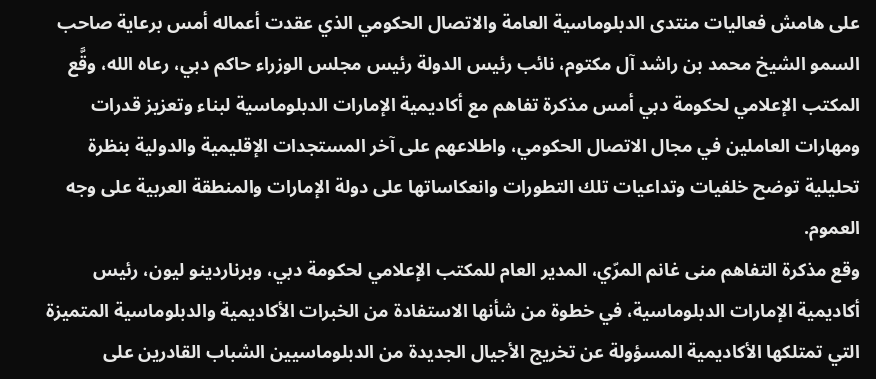على هامش فعاليات منتدى الدبلوماسية العامة والاتصال الحكومي الذي عقدت أعماله أمس برعاية صاحب السمو الشيخ محمد بن راشد آل مكتوم، نائب رئيس الدولة رئيس مجلس الوزراء حاكم دبي، رعاه الله، وقَّع المكتب الإعلامي لحكومة دبي أمس مذكرة تفاهم مع أكاديمية الإمارات الدبلوماسية لبناء وتعزيز قدرات ومهارات العاملين في مجال الاتصال الحكومي، واطلاعهم على آخر المستجدات الإقليمية والدولية بنظرة تحليلية توضح خلفيات وتداعيات تلك التطورات وانعكاساتها على دولة الإمارات والمنطقة العربية على وجه العموم.
وقع مذكرة التفاهم منى غانم المرّي، المدير العام للمكتب الإعلامي لحكومة دبي، وبرناردينو ليون، رئيس أكاديمية الإمارات الدبلوماسية، في خطوة من شأنها الاستفادة من الخبرات الأكاديمية والدبلوماسية المتميزة التي تمتلكها الأكاديمية المسؤولة عن تخريج الأجيال الجديدة من الدبلوماسيين الشباب القادرين على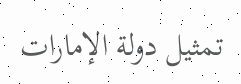تمثيل دولة الإمارات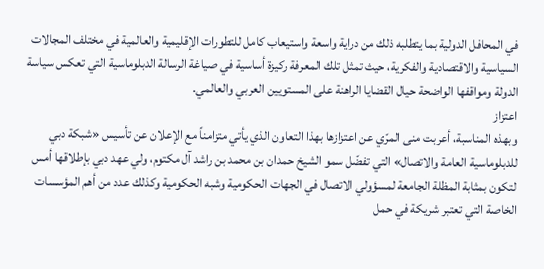في المحافل الدولية بما يتطلبه ذلك من دراية واسعة واستيعاب كامل للتطورات الإقليمية والعالمية في مختلف المجالات السياسية والاقتصادية والفكرية، حيث تمثل تلك المعرفة ركيزة أساسية في صياغة الرسالة الدبلوماسية التي تعكس سياسة الدولة ومواقفها الواضحة حيال القضايا الراهنة على المستويين العربي والعالمي.
اعتزاز
وبهذه المناسبة، أعربت منى المرّي عن اعتزازها بهذا التعاون الذي يأتي متزامناً مع الإعلان عن تأسيس «شبكة دبي للدبلوماسية العامة والاتصال» التي تفضّل سمو الشيخ حمدان بن محمد بن راشد آل مكتوم، ولي عهد دبي بإطلاقها أمس لتكون بمثابة المظلة الجامعة لمسؤولي الاتصال في الجهات الحكومية وشبه الحكومية وكذلك عدد من أهم المؤسسات الخاصة التي تعتبر شريكة في حمل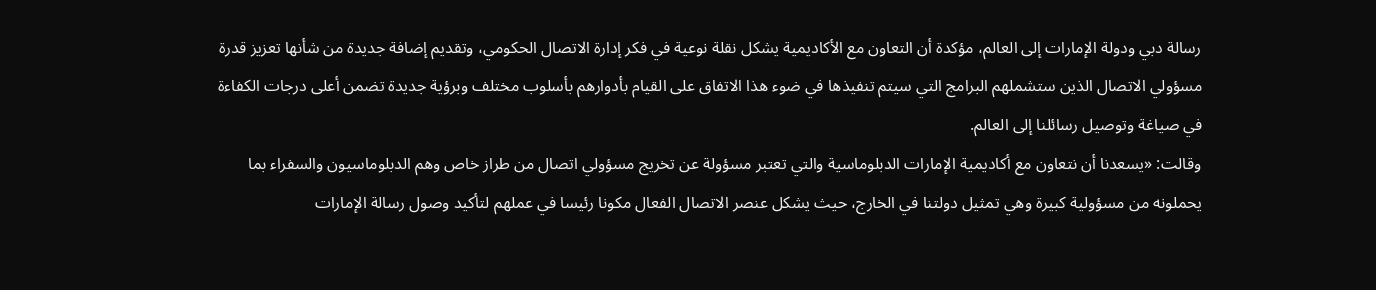رسالة دبي ودولة الإمارات إلى العالم، مؤكدة أن التعاون مع الأكاديمية يشكل نقلة نوعية في فكر إدارة الاتصال الحكومي، وتقديم إضافة جديدة من شأنها تعزيز قدرة مسؤولي الاتصال الذين ستشملهم البرامج التي سيتم تنفيذها في ضوء هذا الاتفاق على القيام بأدوارهم بأسلوب مختلف وبرؤية جديدة تضمن أعلى درجات الكفاءة في صياغة وتوصيل رسائلنا إلى العالم.
وقالت: «يسعدنا أن نتعاون مع أكاديمية الإمارات الدبلوماسية والتي تعتبر مسؤولة عن تخريج مسؤولي اتصال من طراز خاص وهم الدبلوماسيون والسفراء بما يحملونه من مسؤولية كبيرة وهي تمثيل دولتنا في الخارج، حيث يشكل عنصر الاتصال الفعال مكونا رئيسا في عملهم لتأكيد وصول رسالة الإمارات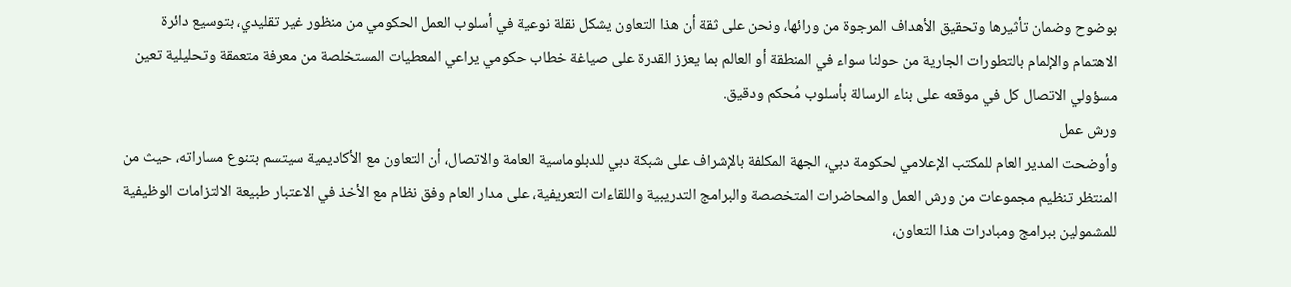بوضوح وضمان تأثيرها وتحقيق الأهداف المرجوة من ورائها، ونحن على ثقة أن هذا التعاون يشكل نقلة نوعية في أسلوب العمل الحكومي من منظور غير تقليدي، بتوسيع دائرة الاهتمام والإلمام بالتطورات الجارية من حولنا سواء في المنطقة أو العالم بما يعزز القدرة على صياغة خطاب حكومي يراعي المعطيات المستخلصة من معرفة متعمقة وتحليلية تعين مسؤولي الاتصال كل في موقعه على بناء الرسالة بأسلوب مُحكم ودقيق.
ورش عمل
وأوضحت المدير العام للمكتب الإعلامي لحكومة دبي، الجهة المكلفة بالإشراف على شبكة دبي للدبلوماسية العامة والاتصال، أن التعاون مع الأكاديمية سيتسم بتنوع مساراته، حيث من المنتظر تنظيم مجموعات من ورش العمل والمحاضرات المتخصصة والبرامج التدريبية واللقاءات التعريفية، على مدار العام وفق نظام مع الأخذ في الاعتبار طبيعة الالتزامات الوظيفية للمشمولين ببرامج ومبادرات هذا التعاون،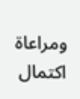ومراعاة اكتمال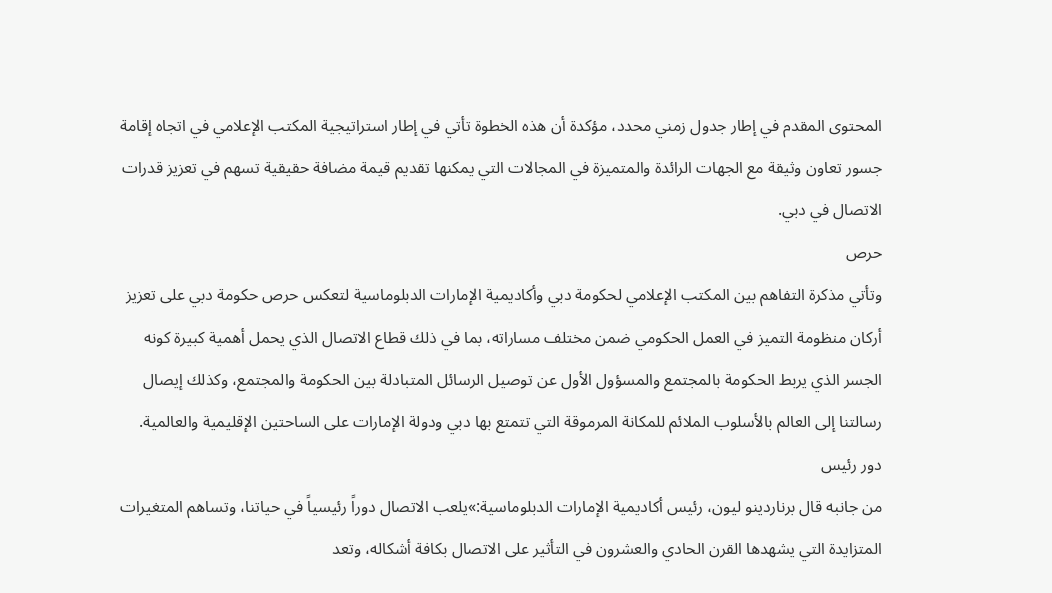المحتوى المقدم في إطار جدول زمني محدد، مؤكدة أن هذه الخطوة تأتي في إطار استراتيجية المكتب الإعلامي في اتجاه إقامة جسور تعاون وثيقة مع الجهات الرائدة والمتميزة في المجالات التي يمكنها تقديم قيمة مضافة حقيقية تسهم في تعزيز قدرات الاتصال في دبي.
حرص
وتأتي مذكرة التفاهم بين المكتب الإعلامي لحكومة دبي وأكاديمية الإمارات الدبلوماسية لتعكس حرص حكومة دبي على تعزيز أركان منظومة التميز في العمل الحكومي ضمن مختلف مساراته، بما في ذلك قطاع الاتصال الذي يحمل أهمية كبيرة كونه الجسر الذي يربط الحكومة بالمجتمع والمسؤول الأول عن توصيل الرسائل المتبادلة بين الحكومة والمجتمع، وكذلك إيصال رسالتنا إلى العالم بالأسلوب الملائم للمكانة المرموقة التي تتمتع بها دبي ودولة الإمارات على الساحتين الإقليمية والعالمية.
دور رئيس
من جانبه قال برناردينو ليون، رئيس أكاديمية الإمارات الدبلوماسية:»يلعب الاتصال دوراً رئيسياً في حياتنا، وتساهم المتغيرات المتزايدة التي يشهدها القرن الحادي والعشرون في التأثير على الاتصال بكافة أشكاله، وتعد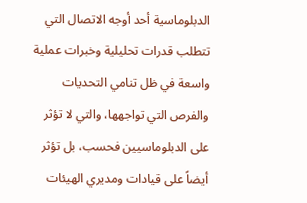الدبلوماسية أحد أوجه الاتصال التي تتطلب قدرات تحليلية وخبرات عملية واسعة في ظل تنامي التحديات والفرص التي تواجهها، والتي لا تؤثر على الدبلوماسيين فحسب، بل تؤثر أيضاً على قيادات ومديري الهيئات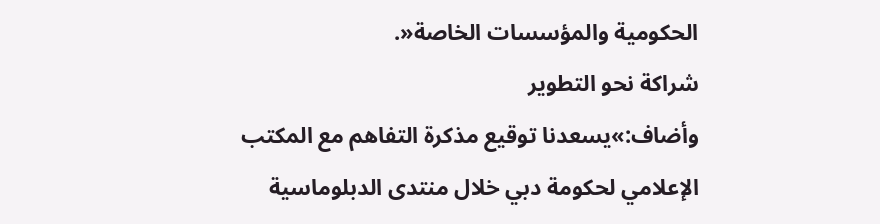الحكومية والمؤسسات الخاصة«.
شراكة نحو التطوير
وأضاف:»يسعدنا توقيع مذكرة التفاهم مع المكتب الإعلامي لحكومة دبي خلال منتدى الدبلوماسية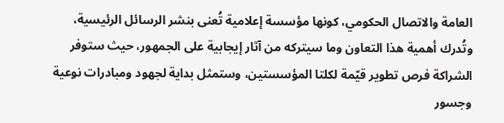العامة والاتصال الحكومي، كونها مؤسسة إعلامية تُعنى بنشر الرسائل الرئيسية، وتُدرك أهمية هذا التعاون وما سيتركه من آثار إيجابية على الجمهور، حيث ستوفر الشراكة فرص تطوير قيّمة لكلتا المؤسستين، وستمثل بداية لجهود ومبادرات نوعية وجسور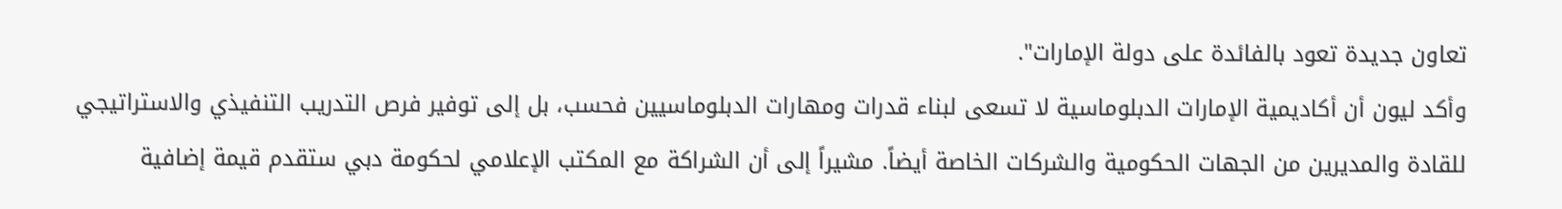تعاون جديدة تعود بالفائدة على دولة الإمارات".
وأكد ليون أن أكاديمية الإمارات الدبلوماسية لا تسعى لبناء قدرات ومهارات الدبلوماسيين فحسب، بل إلى توفير فرص التدريب التنفيذي والاستراتيجي للقادة والمديرين من الجهات الحكومية والشركات الخاصة أيضاً. مشيراً إلى أن الشراكة مع المكتب الإعلامي لحكومة دبي ستقدم قيمة إضافية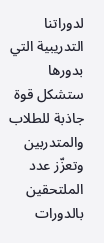لدوراتنا التدريبية التي بدورها ستشكل قوة جاذبة للطلاب والمتدربين وتعزّز عدد الملتحقين بالدورات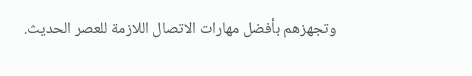وتجهزهم بأفضل مهارات الاتصال اللازمة للعصر الحديث.